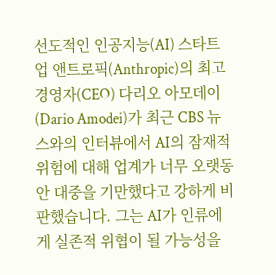선도적인 인공지능(AI) 스타트업 앤트로픽(Anthropic)의 최고경영자(CEO) 다리오 아모데이(Dario Amodei)가 최근 CBS 뉴스와의 인터뷰에서 AI의 잠재적 위험에 대해 업계가 너무 오랫동안 대중을 기만했다고 강하게 비판했습니다. 그는 AI가 인류에게 실존적 위협이 될 가능성을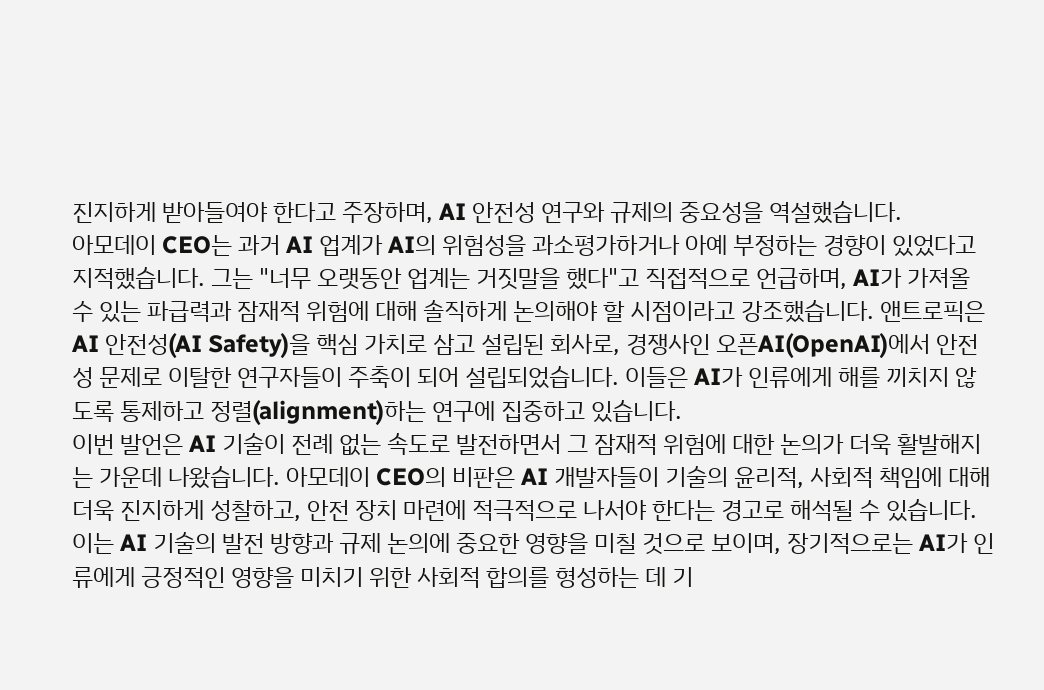진지하게 받아들여야 한다고 주장하며, AI 안전성 연구와 규제의 중요성을 역설했습니다.
아모데이 CEO는 과거 AI 업계가 AI의 위험성을 과소평가하거나 아예 부정하는 경향이 있었다고 지적했습니다. 그는 "너무 오랫동안 업계는 거짓말을 했다"고 직접적으로 언급하며, AI가 가져올 수 있는 파급력과 잠재적 위험에 대해 솔직하게 논의해야 할 시점이라고 강조했습니다. 앤트로픽은 AI 안전성(AI Safety)을 핵심 가치로 삼고 설립된 회사로, 경쟁사인 오픈AI(OpenAI)에서 안전성 문제로 이탈한 연구자들이 주축이 되어 설립되었습니다. 이들은 AI가 인류에게 해를 끼치지 않도록 통제하고 정렬(alignment)하는 연구에 집중하고 있습니다.
이번 발언은 AI 기술이 전례 없는 속도로 발전하면서 그 잠재적 위험에 대한 논의가 더욱 활발해지는 가운데 나왔습니다. 아모데이 CEO의 비판은 AI 개발자들이 기술의 윤리적, 사회적 책임에 대해 더욱 진지하게 성찰하고, 안전 장치 마련에 적극적으로 나서야 한다는 경고로 해석될 수 있습니다. 이는 AI 기술의 발전 방향과 규제 논의에 중요한 영향을 미칠 것으로 보이며, 장기적으로는 AI가 인류에게 긍정적인 영향을 미치기 위한 사회적 합의를 형성하는 데 기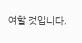여할 것입니다.